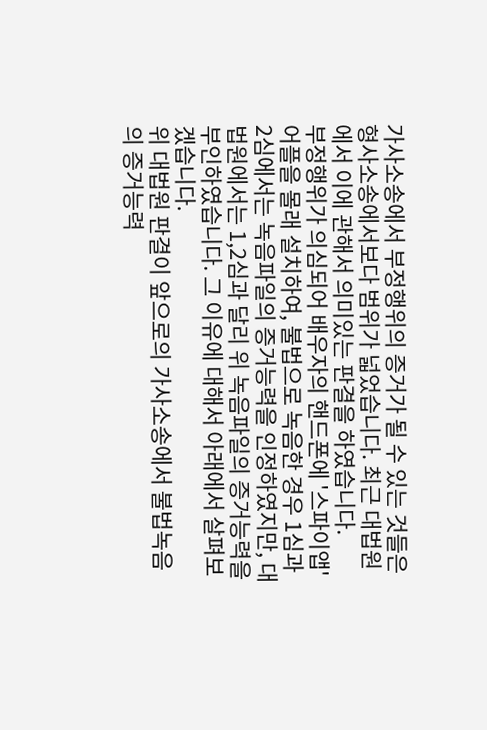가사소송에서 부정행위의 증거가 될 수 있는 것들은 형사소송에서보다 범위가 넓었습니다. 최근 대법원에서 이에 관해서 의미있는 판결을 하였습니다.
부정행위가 의심되어 배우자의 핸드폰에 '스파이앱' 어플을 몰래 설치하여, 불법으로 녹음한 경우 1심과 2심에서는 녹음파일의 증거능력을 인정하였지만, 대법원에서는 1,2심과 달리 위 녹음파일의 증거능력을 부인하였습니다. 그 이유에 대해서 아래에서 살펴보겠습니다.
위 대법원 판결이 앞으로의 가사소송에서 불법녹음의 증거능력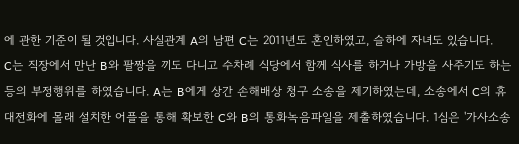에 관한 기준이 될 것입니다. 사실관계 A의 남편 C는 2011년도 혼인하였고, 슬하에 자녀도 있습니다.
C는 직장에서 만난 B와 팔짱을 끼도 다니고 수차례 식당에서 함께 식사를 하거나 가방을 사주기도 하는 등의 부정행위를 하였습니다. A는 B에게 상간 손해배상 청구 소송을 제기하였는데, 소송에서 C의 휴대전화에 몰래 설치한 어플을 통해 확보한 C와 B의 통화녹음파일을 제출하였습니다. 1심은 '가사소송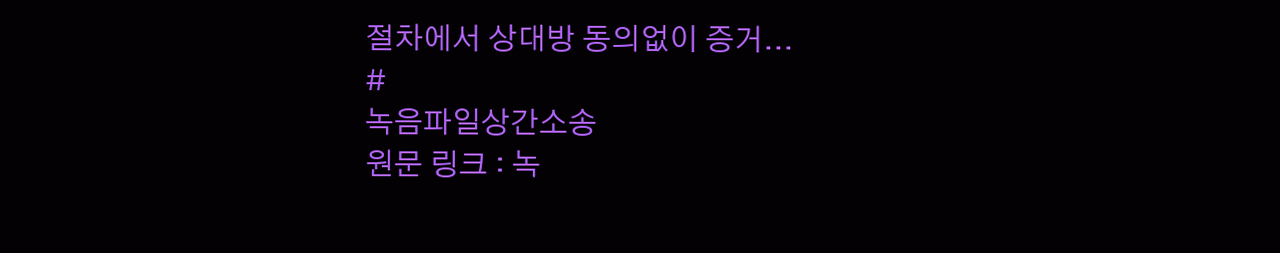절차에서 상대방 동의없이 증거...
#
녹음파일상간소송
원문 링크 : 녹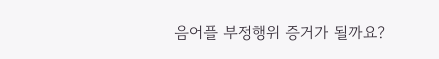음어플 부정행위 증거가 될까요?